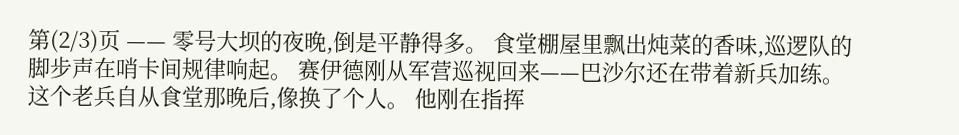第(2/3)页 —— 零号大坝的夜晚,倒是平静得多。 食堂棚屋里飘出炖菜的香味,巡逻队的脚步声在哨卡间规律响起。 赛伊德刚从军营巡视回来——巴沙尔还在带着新兵加练。 这个老兵自从食堂那晚后,像换了个人。 他刚在指挥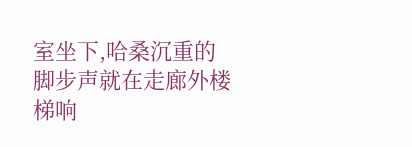室坐下,哈桑沉重的脚步声就在走廊外楼梯响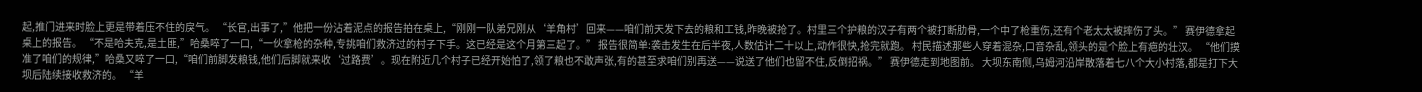起,推门进来时脸上更是带着压不住的戾气。 “长官,出事了,”他把一份沾着泥点的报告拍在桌上,“刚刚一队弟兄刚从‘羊角村’回来——咱们前天发下去的粮和工钱,昨晚被抢了。村里三个护粮的汉子有两个被打断肋骨,一个中了枪重伤,还有个老太太被摔伤了头。” 赛伊德拿起桌上的报告。 “不是哈夫克,是土匪,”哈桑啐了一口,“一伙拿枪的杂种,专挑咱们救济过的村子下手。这已经是这个月第三起了。” 报告很简单:袭击发生在后半夜,人数估计二十以上,动作很快,抢完就跑。 村民描述那些人穿着混杂,口音杂乱,领头的是个脸上有疤的壮汉。 “他们摸准了咱们的规律,”哈桑又啐了一口,“咱们前脚发粮钱,他们后脚就来收‘过路费’。现在附近几个村子已经开始怕了,领了粮也不敢声张,有的甚至求咱们别再送——说送了他们也留不住,反倒招祸。” 赛伊德走到地图前。 大坝东南侧,乌姆河沿岸散落着七八个大小村落,都是打下大坝后陆续接收救济的。 “羊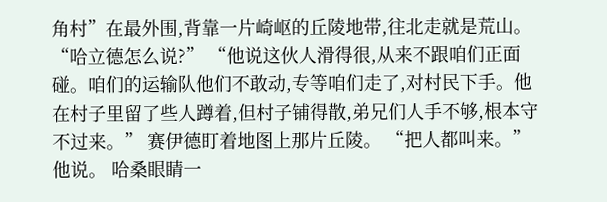角村”在最外围,背靠一片崎岖的丘陵地带,往北走就是荒山。 “哈立德怎么说?” “他说这伙人滑得很,从来不跟咱们正面碰。咱们的运输队他们不敢动,专等咱们走了,对村民下手。他在村子里留了些人蹲着,但村子铺得散,弟兄们人手不够,根本守不过来。” 赛伊德盯着地图上那片丘陵。 “把人都叫来。”他说。 哈桑眼睛一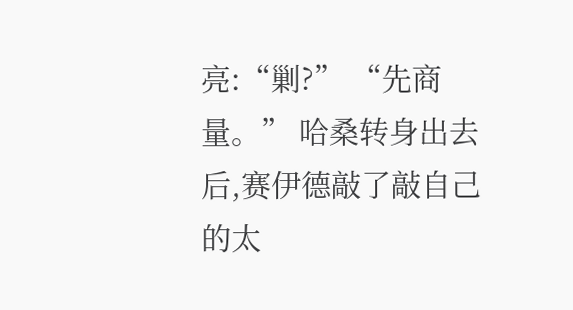亮:“剿?” “先商量。” 哈桑转身出去后,赛伊德敲了敲自己的太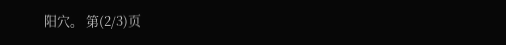阳穴。 第(2/3)页